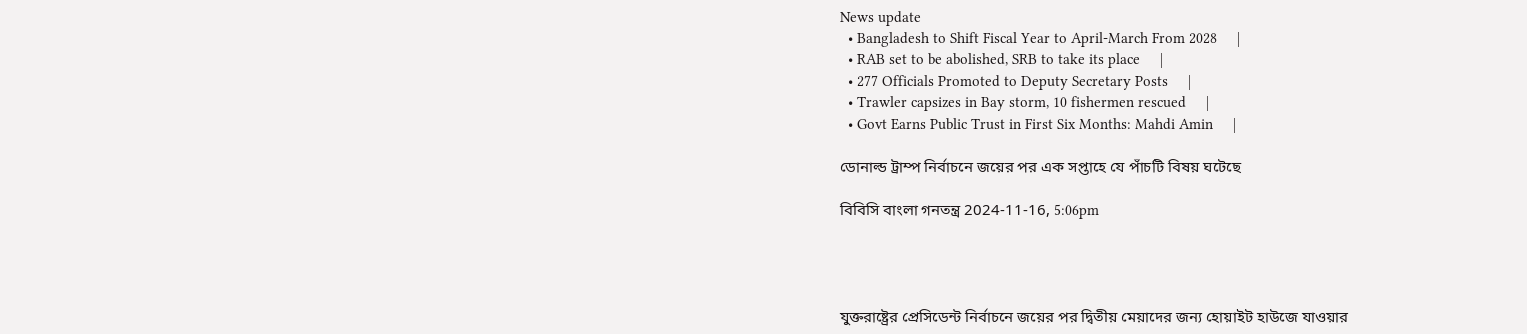News update
  • Bangladesh to Shift Fiscal Year to April-March From 2028     |
  • RAB set to be abolished, SRB to take its place     |
  • 277 Officials Promoted to Deputy Secretary Posts     |
  • Trawler capsizes in Bay storm, 10 fishermen rescued     |
  • Govt Earns Public Trust in First Six Months: Mahdi Amin     |

ডোনাল্ড ট্রাম্প নির্বাচনে জয়ের পর এক সপ্তাহে যে পাঁচটি বিষয় ঘটেছে

বিবিসি বাংলা গনতন্ত্র 2024-11-16, 5:06pm




যুক্তরাষ্ট্রের প্রেসিডেন্ট নির্বাচনে জয়ের পর দ্বিতীয় মেয়াদের জন্য হোয়াইট হাউজে যাওয়ার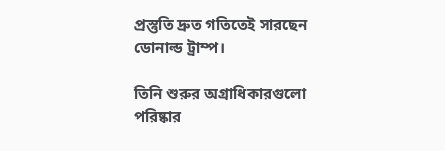প্রস্তুতি দ্রুত গতিতেই সারছেন ডোনাল্ড ট্রাম্প।

তিনি শুরুর অগ্রাধিকারগুলো পরিষ্কার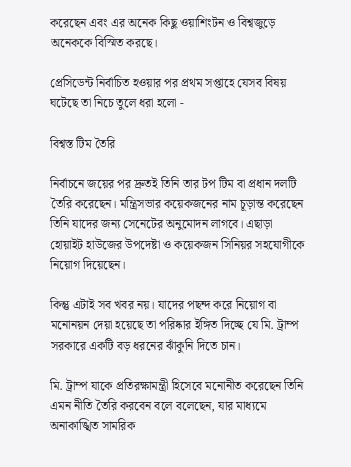করেছেন এবং এর অনেক কিছু ওয়াশিংটন ও বিশ্বজুড়ে অনেককে বিস্মিত করছে।

প্রেসিডেন্ট নির্বাচিত হওয়ার পর প্রথম সপ্তাহে যেসব বিষয় ঘটেছে তা নিচে তুলে ধরা হলো -

বিশ্বস্ত টিম তৈরি

নির্বাচনে জয়ের পর দ্রুতই তিনি তার টপ টিম বা প্রধান দলটি তৈরি করেছেন। মন্ত্রিসভার কয়েকজনের নাম চূড়ান্ত করেছেন তিনি যাদের জন্য সেনেটের অনুমোদন লাগবে। এছাড়া হোয়াইট হাউজের উপদেষ্টা ও কয়েকজন সিনিয়র সহযোগীকে নিয়োগ দিয়েছেন।

কিন্তু এটাই সব খবর নয়। যাদের পছন্দ করে নিয়োগ বা মনোনয়ন দেয়া হয়েছে তা পরিষ্কার ইঙ্গিত দিচ্ছে যে মি. ট্রাম্প সরকারে একটি বড় ধরনের ঝাঁকুনি দিতে চান।

মি. ট্রাম্প যাকে প্রতিরক্ষামন্ত্রী হিসেবে মনোনীত করেছেন তিনি এমন নীতি তৈরি করবেন বলে বলেছেন, যার মাধ্যমে অনাকাঙ্খিত সামরিক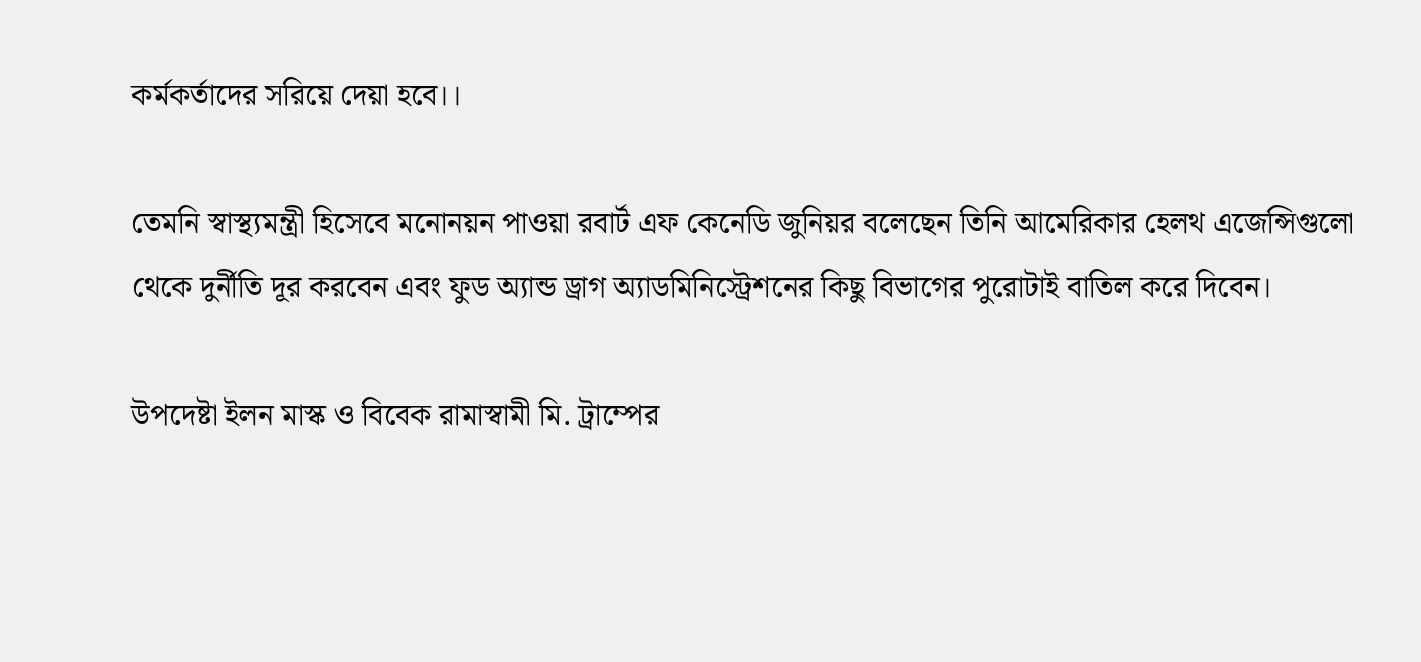কর্মকর্তাদের সরিয়ে দেয়া হবে।।

তেমনি স্বাস্থ্যমন্ত্রী হিসেবে মনোনয়ন পাওয়া রবার্ট এফ কেনেডি জুনিয়র বলেছেন তিনি আমেরিকার হেলথ এজেন্সিগুলো থেকে দুর্নীতি দূর করবেন এবং ফুড অ্যান্ড ড্রাগ অ্যাডমিনিস্ট্রেশনের কিছু বিভাগের পুরোটাই বাতিল করে দিবেন।

উপদেষ্টা ইলন মাস্ক ও বিবেক রামাস্বামী মি. ট্রাম্পের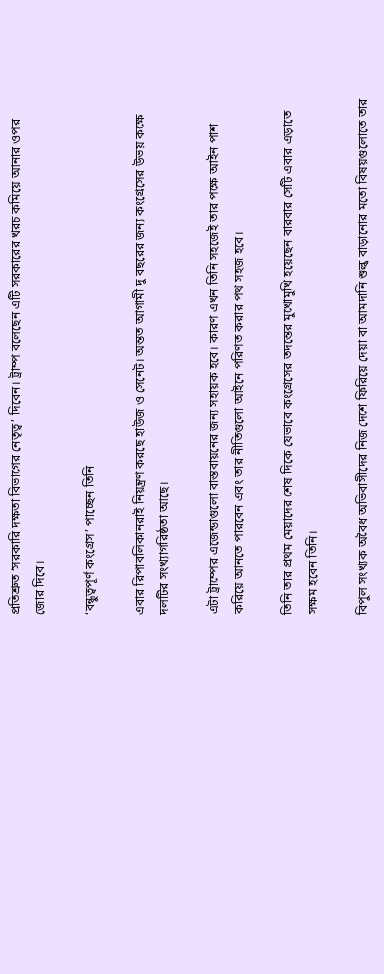প্রতিশ্রুত ‘সরকারি দক্ষতা বিভাগের নেতৃত্ব’ দিবেন। ট্রাম্প বলেছেন এটি সরকারের খরচ কমিয়ে আনার ওপর জোর দিবে।

‘বন্ধুত্বপূর্ণ কংগ্রেস’ পাচ্ছেন তিনি

এবার রিপাবলিকানরাই নিয়ন্ত্রণ করছে হাউজ ও সেনেট। অন্তত আগামী দু বছরের জন্য কংগ্রেসের উভয় কক্ষে দলটির সংখ্যাগরিষ্ঠতা আছে।

এটা ট্রাম্পের এজেন্ডাগুলো বাস্তবায়নের জন্য সহায়ক হবে। কারণ এখন তিনি সহজেই তার পক্ষে আইন পাশ করিয়ে আনতে পারবেন এবং তার নীতিগুলো আইনে পরিণত করার পথ সহজ হবে।

তিনি তার প্রথম মেয়াদের শেষ দিকে যেভাবে কংগ্রেসের তদন্তের মুখোমুখি হয়েছেন বারবার সেটি এবার এড়াতে সক্ষম হবেন তিনি।

বিপুল সংখ্যক অবৈধ অভিবাসীদের নিজ দেশে ফিরিয়ে দেয়া বা আমদানি শুল্ক বাড়ানোর মতো বিষয়গুলোতে তার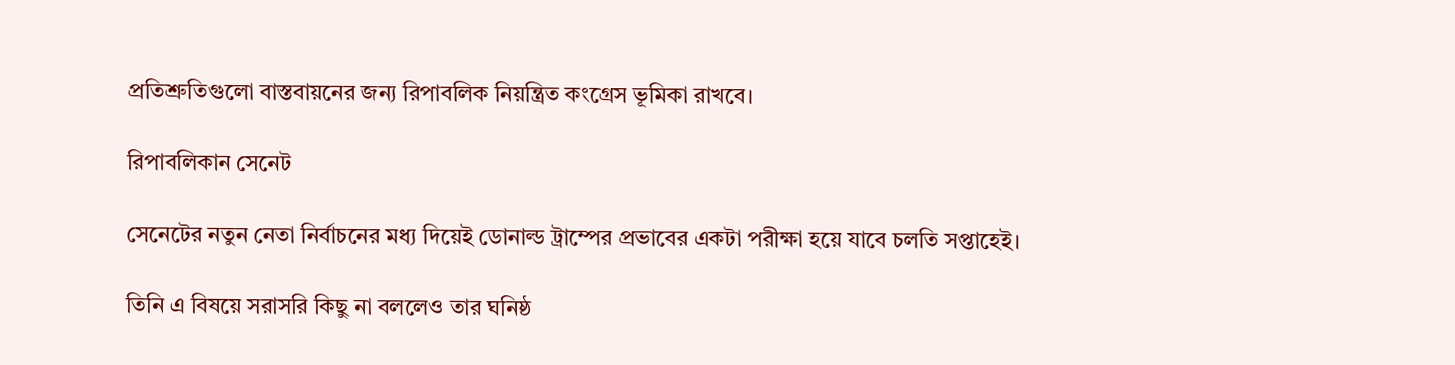প্রতিশ্রুতিগুলো বাস্তবায়নের জন্য রিপাবলিক নিয়ন্ত্রিত কংগ্রেস ভূমিকা রাখবে।

রিপাবলিকান সেনেট

সেনেটের নতুন নেতা নির্বাচনের মধ্য দিয়েই ডোনাল্ড ট্রাম্পের প্রভাবের একটা পরীক্ষা হয়ে যাবে চলতি সপ্তাহেই।

তিনি এ বিষয়ে সরাসরি কিছু না বললেও তার ঘনিষ্ঠ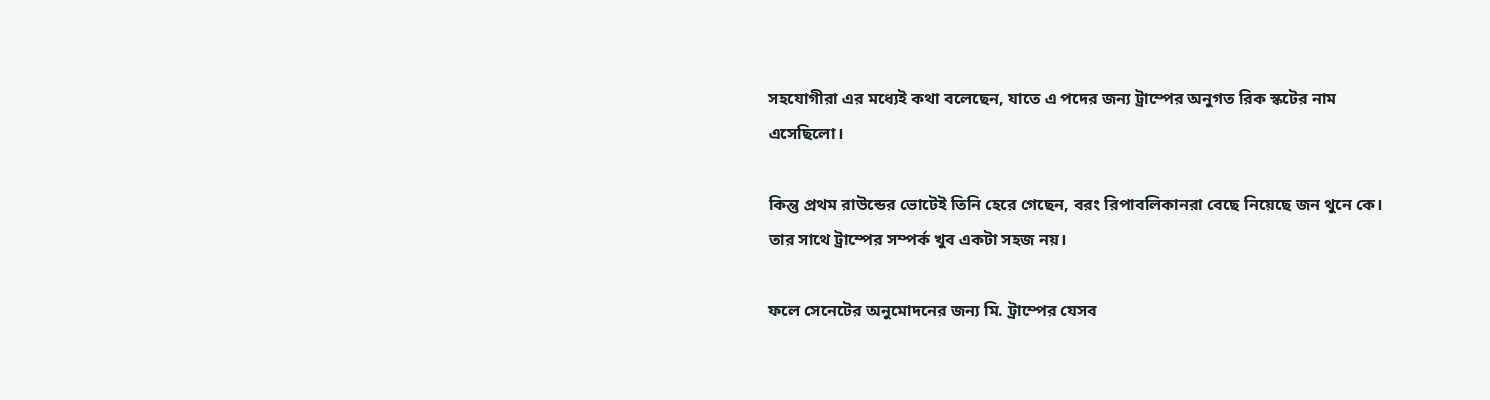সহযোগীরা এর মধ্যেই কথা বলেছেন, যাতে এ পদের জন্য ট্রাম্পের অনুগত রিক স্কটের নাম এসেছিলো।

কিন্তু প্রথম রাউন্ডের ভোটেই তিনি হেরে গেছেন, বরং রিপাবলিকানরা বেছে নিয়েছে জন থুনে কে। তার সাথে ট্রাম্পের সম্পর্ক খুব একটা সহজ নয়।

ফলে সেনেটের অনুমোদনের জন্য মি. ট্রাম্পের যেসব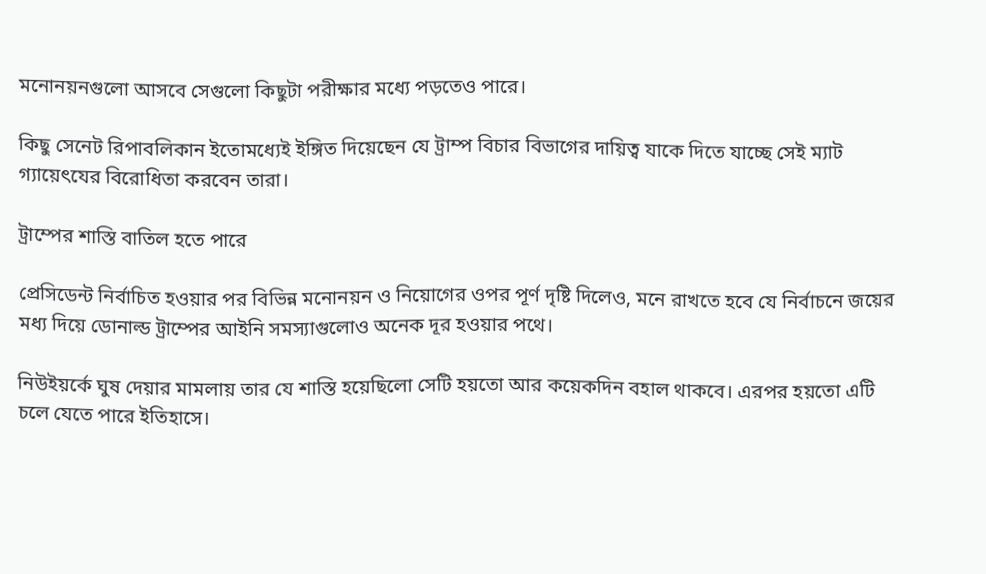মনোনয়নগুলো আসবে সেগুলো কিছুটা পরীক্ষার মধ্যে পড়তেও পারে।

কিছু সেনেট রিপাবলিকান ইতোমধ্যেই ইঙ্গিত দিয়েছেন যে ট্রাম্প বিচার বিভাগের দায়িত্ব যাকে দিতে যাচ্ছে সেই ম্যাট গ্যায়েৎযের বিরোধিতা করবেন তারা।

ট্রাম্পের শাস্তি বাতিল হতে পারে

প্রেসিডেন্ট নির্বাচিত হওয়ার পর বিভিন্ন মনোনয়ন ও নিয়োগের ওপর পূর্ণ দৃষ্টি দিলেও, মনে রাখতে হবে যে নির্বাচনে জয়ের মধ্য দিয়ে ডোনাল্ড ট্রাম্পের আইনি সমস্যাগুলোও অনেক দূর হওয়ার পথে।

নিউইয়র্কে ঘুষ দেয়ার মামলায় তার যে শাস্তি হয়েছিলো সেটি হয়তো আর কয়েকদিন বহাল থাকবে। এরপর হয়তো এটি চলে যেতে পারে ইতিহাসে।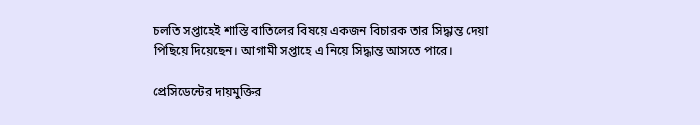চলতি সপ্তাহেই শাস্তি বাতিলের বিষয়ে একজন বিচারক তার সিদ্ধান্ত দেয়া পিছিয়ে দিয়েছেন। আগামী সপ্তাহে এ নিয়ে সিদ্ধান্ত আসতে পারে।

প্রেসিডেন্টের দায়মুক্তির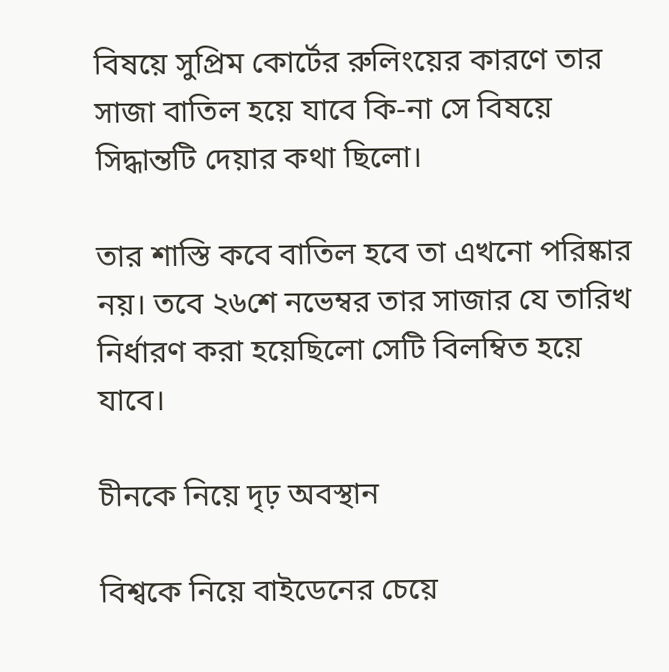বিষয়ে সুপ্রিম কোর্টের রুলিংয়ের কারণে তার সাজা বাতিল হয়ে যাবে কি-না সে বিষয়ে সিদ্ধান্তটি দেয়ার কথা ছিলো।

তার শাস্তি কবে বাতিল হবে তা এখনো পরিষ্কার নয়। তবে ২৬শে নভেম্বর তার সাজার যে তারিখ নির্ধারণ করা হয়েছিলো সেটি বিলম্বিত হয়ে যাবে।

চীনকে নিয়ে দৃঢ় অবস্থান

বিশ্বকে নিয়ে বাইডেনের চেয়ে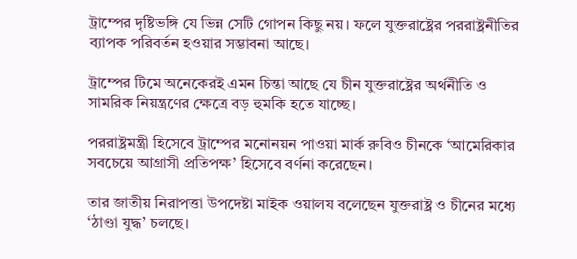ট্রাম্পের দৃষ্টিভঙ্গি যে ভিন্ন সেটি গোপন কিছু নয়। ফলে যুক্তরাষ্ট্রের পররাষ্ট্রনীতির ব্যাপক পরিবর্তন হওয়ার সম্ভাবনা আছে।

ট্রাম্পের টিমে অনেকেরই এমন চিন্তা আছে যে চীন যুক্তরাষ্ট্রের অর্থনীতি ও সামরিক নিয়ন্ত্রণের ক্ষেত্রে বড় হুমকি হতে যাচ্ছে।

পররাষ্ট্রমন্ত্রী হিসেবে ট্রাম্পের মনোনয়ন পাওয়া মার্ক রুবিও চীনকে ‘আমেরিকার সবচেয়ে আগ্রাসী প্রতিপক্ষ’ হিসেবে বর্ণনা করেছেন।

তার জাতীয় নিরাপত্তা উপদেষ্টা মাইক ওয়ালয বলেছেন যুক্তরাষ্ট্র ও চীনের মধ্যে ‘ঠাণ্ডা যুদ্ধ’ চলছে।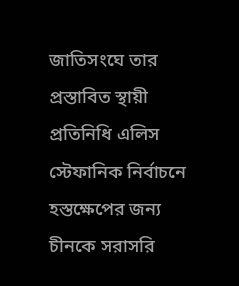জাতিসংঘে তার প্রস্তাবিত স্থায়ী প্রতিনিধি এলিস স্টেফানিক নির্বাচনে হস্তক্ষেপের জন্য চীনকে সরাসরি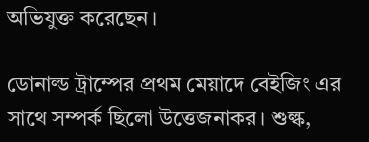অভিযুক্ত করেছেন।

ডোনাল্ড ট্রাম্পের প্রথম মেয়াদে বেইজিং এর সাথে সম্পর্ক ছিলো উত্তেজনাকর। শুল্ক,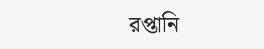রপ্তানি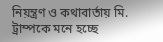নিয়ন্ত্রণ ও কথাবার্তায় মি. ট্রাম্পকে মনে হচ্ছে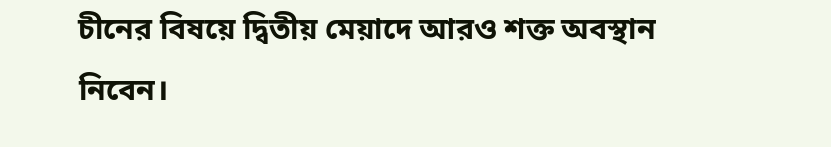চীনের বিষয়ে দ্বিতীয় মেয়াদে আরও শক্ত অবস্থান নিবেন।